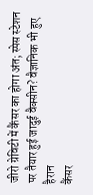जीरो ग्रेविटी में कैंसर का होगा अंत; स्पेस स्टेशन पर तैयार हुई जादुई वैक्सीन? वैज्ञानिक भी हुए हैरान
कैंसर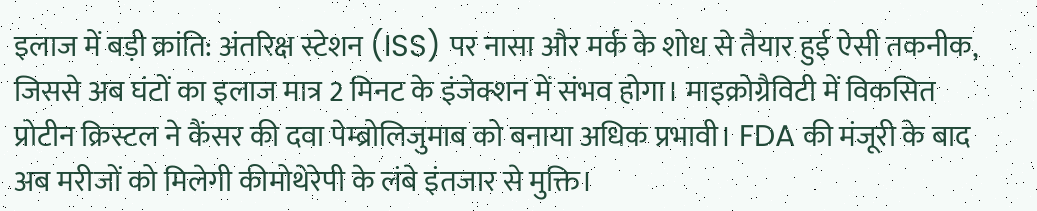इलाज में बड़ी क्रांति: अंतरिक्ष स्टेशन (ISS) पर नासा और मर्क के शोध से तैयार हुई ऐसी तकनीक, जिससे अब घंटों का इलाज मात्र 2 मिनट के इंजेक्शन में संभव होगा। माइक्रोग्रैविटी में विकसित प्रोटीन क्रिस्टल ने कैंसर की दवा पेम्ब्रोलिजुमाब को बनाया अधिक प्रभावी। FDA की मंजूरी के बाद अब मरीजों को मिलेगी कीमोथेरेपी के लंबे इंतजार से मुक्ति।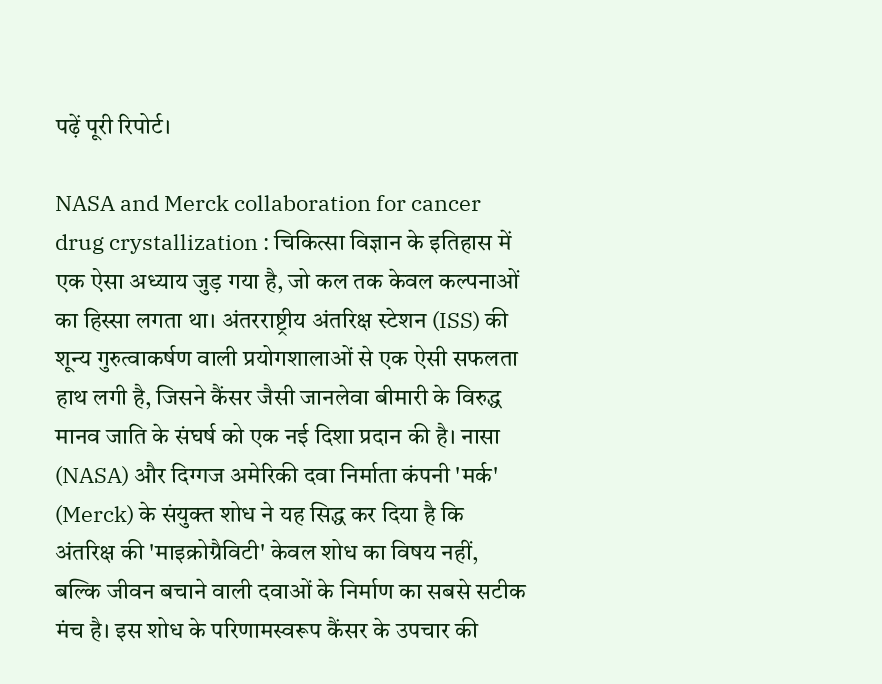पढ़ें पूरी रिपोर्ट।

NASA and Merck collaboration for cancer drug crystallization : चिकित्सा विज्ञान के इतिहास में एक ऐसा अध्याय जुड़ गया है, जो कल तक केवल कल्पनाओं का हिस्सा लगता था। अंतरराष्ट्रीय अंतरिक्ष स्टेशन (ISS) की शून्य गुरुत्वाकर्षण वाली प्रयोगशालाओं से एक ऐसी सफलता हाथ लगी है, जिसने कैंसर जैसी जानलेवा बीमारी के विरुद्ध मानव जाति के संघर्ष को एक नई दिशा प्रदान की है। नासा (NASA) और दिग्गज अमेरिकी दवा निर्माता कंपनी 'मर्क' (Merck) के संयुक्त शोध ने यह सिद्ध कर दिया है कि अंतरिक्ष की 'माइक्रोग्रैविटी' केवल शोध का विषय नहीं, बल्कि जीवन बचाने वाली दवाओं के निर्माण का सबसे सटीक मंच है। इस शोध के परिणामस्वरूप कैंसर के उपचार की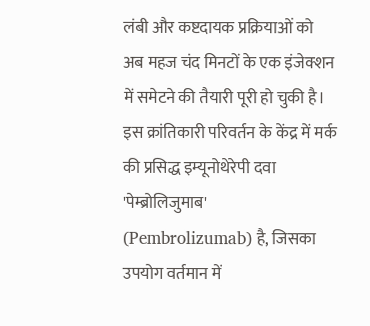लंबी और कष्टदायक प्रक्रियाओं को अब महज चंद मिनटों के एक इंजेक्शन में समेटने की तैयारी पूरी हो चुकी है।
इस क्रांतिकारी परिवर्तन के केंद्र में मर्क की प्रसिद्ध इम्यूनोथेरेपी दवा 'पेम्ब्रोलिजुमाब' (Pembrolizumab) है, जिसका उपयोग वर्तमान में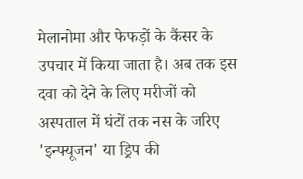मेलानोमा और फेफड़ों के कैंसर के उपचार में किया जाता है। अब तक इस दवा को देने के लिए मरीजों को अस्पताल में घंटों तक नस के जरिए 'इन्फ्यूजन' या ड्रिप की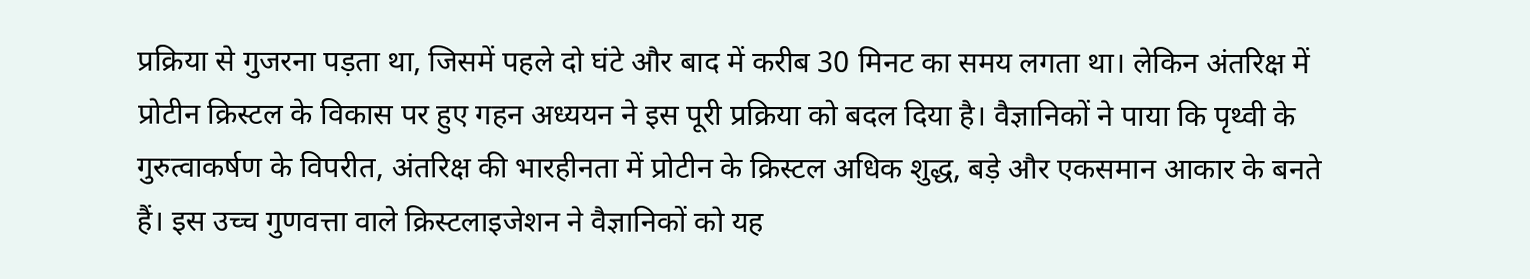प्रक्रिया से गुजरना पड़ता था, जिसमें पहले दो घंटे और बाद में करीब 30 मिनट का समय लगता था। लेकिन अंतरिक्ष में प्रोटीन क्रिस्टल के विकास पर हुए गहन अध्ययन ने इस पूरी प्रक्रिया को बदल दिया है। वैज्ञानिकों ने पाया कि पृथ्वी के गुरुत्वाकर्षण के विपरीत, अंतरिक्ष की भारहीनता में प्रोटीन के क्रिस्टल अधिक शुद्ध, बड़े और एकसमान आकार के बनते हैं। इस उच्च गुणवत्ता वाले क्रिस्टलाइजेशन ने वैज्ञानिकों को यह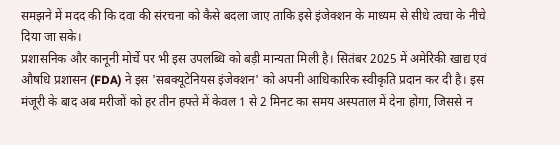समझने में मदद की कि दवा की संरचना को कैसे बदला जाए ताकि इसे इंजेक्शन के माध्यम से सीधे त्वचा के नीचे दिया जा सके।
प्रशासनिक और कानूनी मोर्चे पर भी इस उपलब्धि को बड़ी मान्यता मिली है। सितंबर 2025 में अमेरिकी खाद्य एवं औषधि प्रशासन (FDA) ने इस 'सबक्यूटेनियस इंजेक्शन' को अपनी आधिकारिक स्वीकृति प्रदान कर दी है। इस मंजूरी के बाद अब मरीजों को हर तीन हफ्ते में केवल 1 से 2 मिनट का समय अस्पताल में देना होगा, जिससे न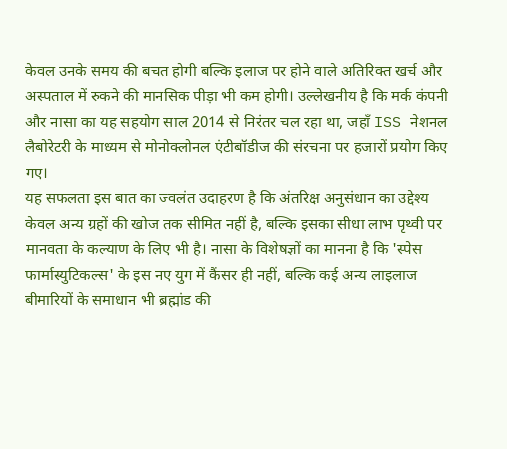केवल उनके समय की बचत होगी बल्कि इलाज पर होने वाले अतिरिक्त खर्च और अस्पताल में रुकने की मानसिक पीड़ा भी कम होगी। उल्लेखनीय है कि मर्क कंपनी और नासा का यह सहयोग साल 2014 से निरंतर चल रहा था, जहाँ ISS नेशनल लैबोरेटरी के माध्यम से मोनोक्लोनल एंटीबॉडीज की संरचना पर हजारों प्रयोग किए गए।
यह सफलता इस बात का ज्वलंत उदाहरण है कि अंतरिक्ष अनुसंधान का उद्देश्य केवल अन्य ग्रहों की खोज तक सीमित नहीं है, बल्कि इसका सीधा लाभ पृथ्वी पर मानवता के कल्याण के लिए भी है। नासा के विशेषज्ञों का मानना है कि 'स्पेस फार्मास्युटिकल्स' के इस नए युग में कैंसर ही नहीं, बल्कि कई अन्य लाइलाज बीमारियों के समाधान भी ब्रह्मांड की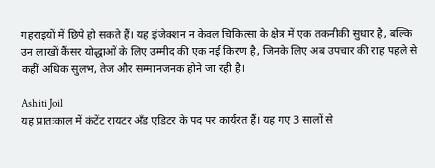गहराइयों में छिपे हो सकते हैं। यह इंजेक्शन न केवल चिकित्सा के क्षेत्र में एक तकनीकी सुधार है, बल्कि उन लाखों कैंसर योद्धाओं के लिए उम्मीद की एक नई किरण है, जिनके लिए अब उपचार की राह पहले से कहीं अधिक सुलभ, तेज और सम्मानजनक होने जा रही है।

Ashiti Joil
यह प्रातःकाल में कंटेंट रायटर अँड एडिटर के पद पर कार्यरत हैं। यह गए 3 सालों से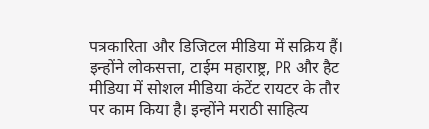पत्रकारिता और डिजिटल मीडिया में सक्रिय हैं। इन्होंने लोकसत्ता, टाईम महाराष्ट्र, PR और हैट मीडिया में सोशल मीडिया कंटेंट रायटर के तौर पर काम किया है। इन्होंने मराठी साहित्य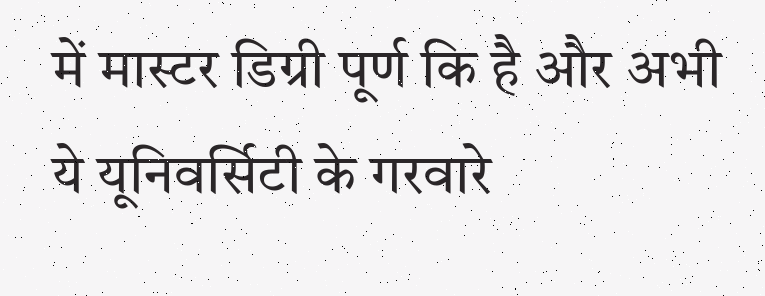में मास्टर डिग्री पूर्ण कि है और अभी ये यूनिवर्सिटी के गरवारे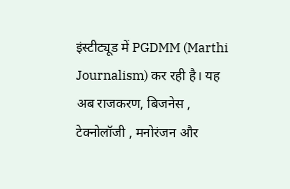इंस्टीट्यूड में PGDMM (Marthi Journalism) कर रही है। यह अब राजकरण, बिजनेस , टेक्नोलॉजी , मनोरंजन और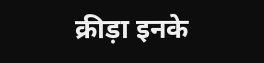क्रीड़ा इनके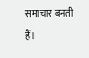समाचार बनती हैं।